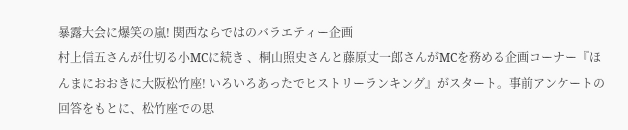暴露大会に爆笑の嵐! 関西ならではのバラエティー企画
村上信五さんが仕切る小MCに続き 、桐山照史さんと藤原丈一郎さんがMCを務める企画コーナー『ほんまにおおきに大阪松竹座! いろいろあったでヒストリーランキング』がスタート。事前アンケートの回答をもとに、松竹座での思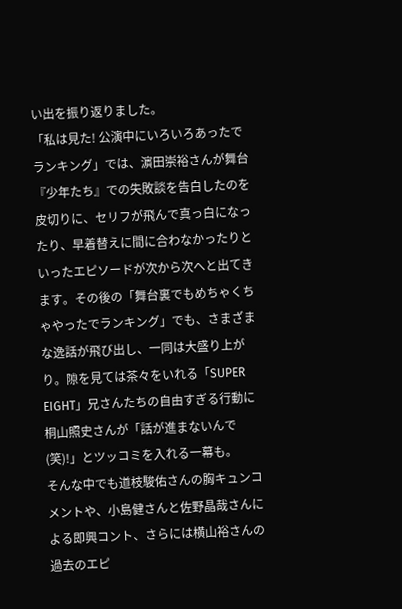い出を振り返りました。
「私は見た! 公演中にいろいろあったでランキング」では、濵田崇裕さんが舞台『少年たち』での失敗談を告白したのを皮切りに、セリフが飛んで真っ白になったり、早着替えに間に合わなかったりといったエピソードが次から次へと出てきます。その後の「舞台裏でもめちゃくちゃやったでランキング」でも、さまざまな逸話が飛び出し、一同は大盛り上がり。隙を見ては茶々をいれる「SUPER EIGHT」兄さんたちの自由すぎる行動に桐山照史さんが「話が進まないんで(笑)!」とツッコミを入れる一幕も。
そんな中でも道枝駿佑さんの胸キュンコメントや、小島健さんと佐野晶哉さんによる即興コント、さらには横山裕さんの過去のエピ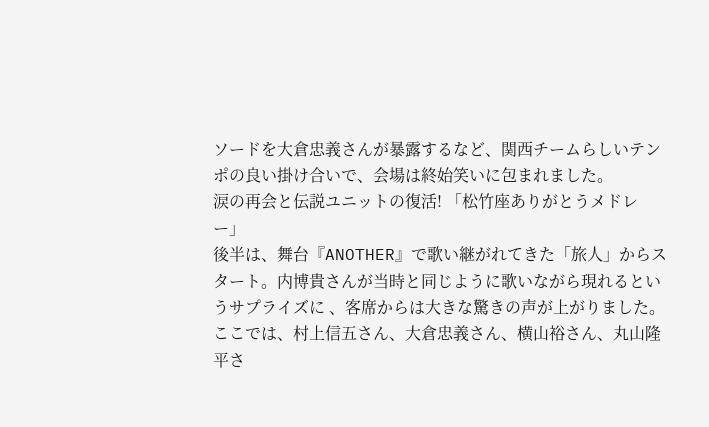ソードを大倉忠義さんが暴露するなど、関西チームらしいテンポの良い掛け合いで、会場は終始笑いに包まれました。
涙の再会と伝説ユニットの復活! 「松竹座ありがとうメドレー」
後半は、舞台『ANOTHER』で歌い継がれてきた「旅人」からスタート。内博貴さんが当時と同じように歌いながら現れるというサプライズに 、客席からは大きな驚きの声が上がりました。ここでは、村上信五さん、大倉忠義さん、横山裕さん、丸山隆平さ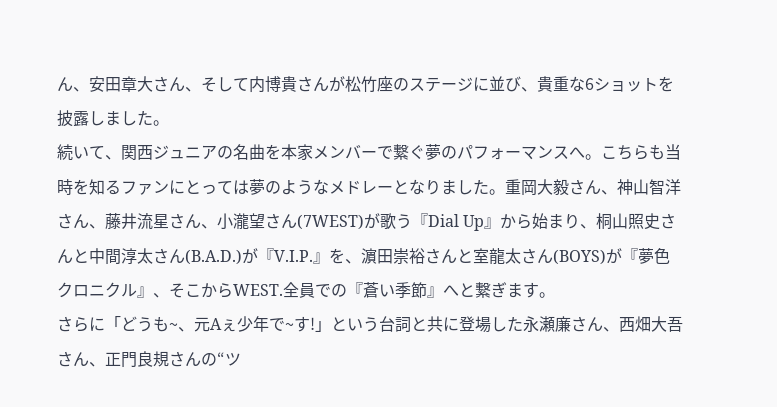ん、安田章大さん、そして内博貴さんが松竹座のステージに並び、貴重な6ショットを披露しました。
続いて、関西ジュニアの名曲を本家メンバーで繋ぐ夢のパフォーマンスへ。こちらも当時を知るファンにとっては夢のようなメドレーとなりました。重岡大毅さん、神山智洋さん、藤井流星さん、小瀧望さん(7WEST)が歌う『Dial Up』から始まり、桐山照史さんと中間淳太さん(B.A.D.)が『V.I.P.』を、濵田崇裕さんと室龍太さん(BOYS)が『夢色クロニクル』、そこからWEST.全員での『蒼い季節』へと繋ぎます。
さらに「どうも~、元Aぇ少年で~す!」という台詞と共に登場した永瀬廉さん、西畑大吾さん、正門良規さんの“ツ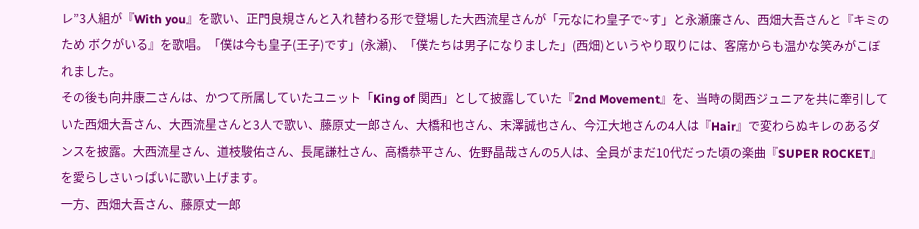レ”3人組が『With you』を歌い、正門良規さんと入れ替わる形で登場した大西流星さんが「元なにわ皇子で~す」と永瀬廉さん、西畑大吾さんと『キミのため ボクがいる』を歌唱。「僕は今も皇子(王子)です」(永瀬)、「僕たちは男子になりました」(西畑)というやり取りには、客席からも温かな笑みがこぼれました。
その後も向井康二さんは、かつて所属していたユニット「King of 関西」として披露していた『2nd Movement』を、当時の関西ジュニアを共に牽引していた西畑大吾さん、大西流星さんと3人で歌い、藤原丈一郎さん、大橋和也さん、末澤誠也さん、今江大地さんの4人は『Hair』で変わらぬキレのあるダンスを披露。大西流星さん、道枝駿佑さん、長尾謙杜さん、高橋恭平さん、佐野晶哉さんの5人は、全員がまだ10代だった頃の楽曲『SUPER ROCKET』を愛らしさいっぱいに歌い上げます。
一方、西畑大吾さん、藤原丈一郎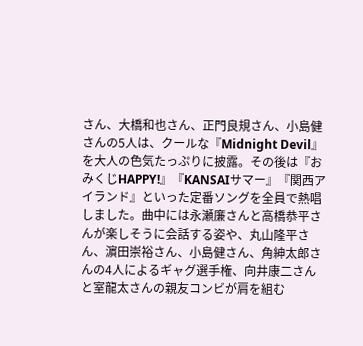さん、大橋和也さん、正門良規さん、小島健さんの5人は、クールな『Midnight Devil』を大人の色気たっぷりに披露。その後は『おみくじHAPPY!』『KANSAIサマー』『関西アイランド』といった定番ソングを全員で熱唱しました。曲中には永瀬廉さんと高橋恭平さんが楽しそうに会話する姿や、丸山隆平さん、濵田崇裕さん、小島健さん、角紳太郎さんの4人によるギャグ選手権、向井康二さんと室龍太さんの親友コンビが肩を組む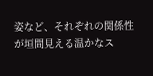姿など、それぞれの関係性が垣間見える温かなス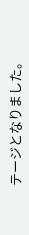テージとなりました。